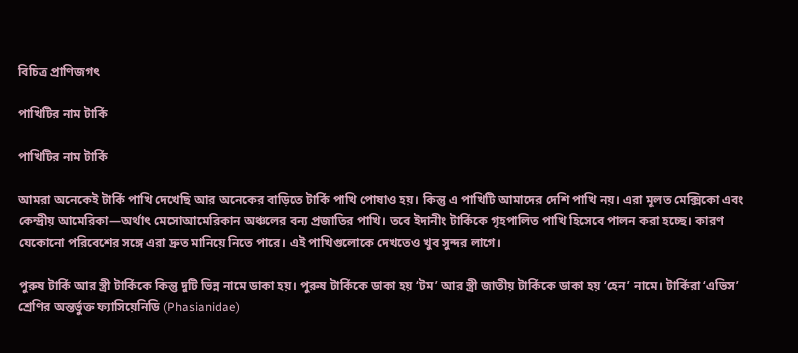বিচিত্র প্রাণিজগৎ

পাখিটির নাম টার্কি

পাখিটির নাম টার্কি

আমরা অনেকেই টার্কি পাখি দেখেছি আর অনেকের বাড়িতে টার্কি পাখি পোষাও হয়। কিন্তু এ পাখিটি আমাদের দেশি পাখি নয়। এরা মূলত মেক্সিকো এবং কেন্দ্রীয় আমেরিকা—অর্থাৎ মেসোআমেরিকান অঞ্চলের বন্য প্রজাতির পাখি। তবে ইদানীং টার্কিকে গৃহপালিত পাখি হিসেবে পালন করা হচ্ছে। কারণ যেকোনো পরিবেশের সঙ্গে এরা দ্রুত মানিয়ে নিতে পারে। এই পাখিগুলোকে দেখতেও খুব সুন্দর লাগে।

পুরুষ টার্কি আর স্ত্রী টার্কিকে কিন্তু দুটি ভিন্ন নামে ডাকা হয়। পুরুষ টার্কিকে ডাকা হয় ‘টম’ আর স্ত্রী জাতীয় টার্কিকে ডাকা হয় ‘হেন’ নামে। টার্কিরা ‘এভিস’ শ্রেণির অন্তর্ভুক্ত ফ্যাসিয়েনিডি (Phasianidae)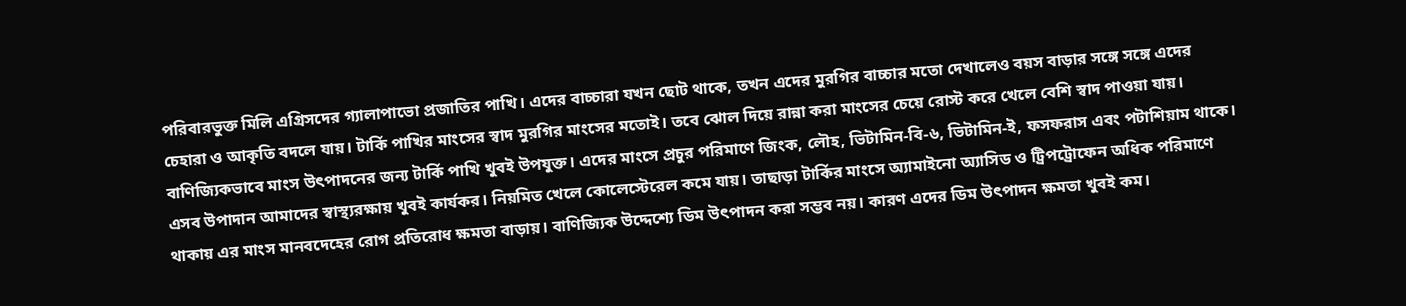পরিবারভুক্ত মিলি এগ্রিসদের গ্যালাপাভো প্রজাতির পাখি। এদের বাচ্চারা যখন ছোট থাকে, তখন এদের মুরগির বাচ্চার মতো দেখালেও বয়স বাড়ার সঙ্গে সঙ্গে এদের চেহারা ও আকৃতি বদলে যায়। টার্কি পাখির মাংসের স্বাদ মুরগির মাংসের মতোই। তবে ঝোল দিয়ে রান্না করা মাংসের চেয়ে রোস্ট করে খেলে বেশি স্বাদ পাওয়া যায়। বাণিজ্যিকভাবে মাংস উৎপাদনের জন্য টার্কি পাখি খুবই উপযুক্ত। এদের মাংসে প্রচুর পরিমাণে জিংক, লৌহ, ভিটামিন-বি-৬, ভিটামিন-ই, ফসফরাস এবং পটাশিয়াম থাকে। এসব উপাদান আমাদের স্বাস্থ্যরক্ষায় খুবই কার্যকর। নিয়মিত খেলে কোলেস্টেরেল কমে যায়। তাছাড়া টার্কির মাংসে অ্যামাইনো অ্যাসিড ও ট্রিপট্রোফেন অধিক পরিমাণে থাকায় এর মাংস মানবদেহের রোগ প্রতিরোধ ক্ষমতা বাড়ায়। বাণিজ্যিক উদ্দেশ্যে ডিম উৎপাদন করা সম্ভব নয়। কারণ এদের ডিম উৎপাদন ক্ষমতা খুবই কম।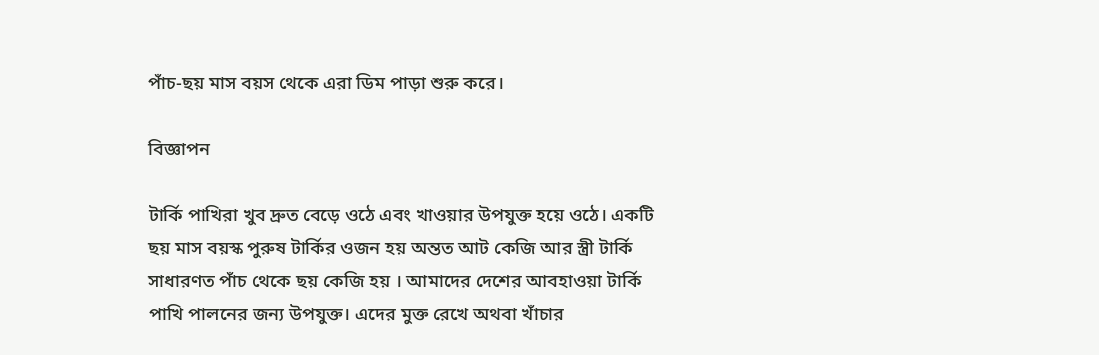পাঁচ-ছয় মাস বয়স থেকে এরা ডিম পাড়া শুরু করে।

বিজ্ঞাপন

টার্কি পাখিরা খুব দ্রুত বেড়ে ওঠে এবং খাওয়ার উপযুক্ত হয়ে ওঠে। একটি ছয় মাস বয়স্ক পুরুষ টার্কির ওজন হয় অন্তত আট কেজি আর স্ত্রী টার্কি সাধারণত পাঁচ থেকে ছয় কেজি হয় । আমাদের দেশের আবহাওয়া টার্কি পাখি পালনের জন্য উপযুক্ত। এদের মুক্ত রেখে অথবা খাঁচার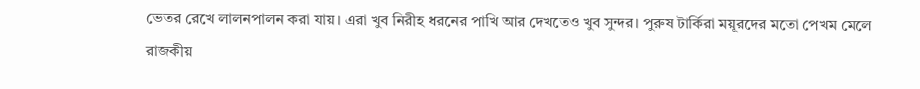ভেতর রেখে লালনপালন করা যায়। এরা খুব নিরীহ ধরনের পাখি আর দেখতেও খুব সুন্দর। পুরুষ টার্কিরা ময়ূরদের মতো পেখম মেলে রাজকীয়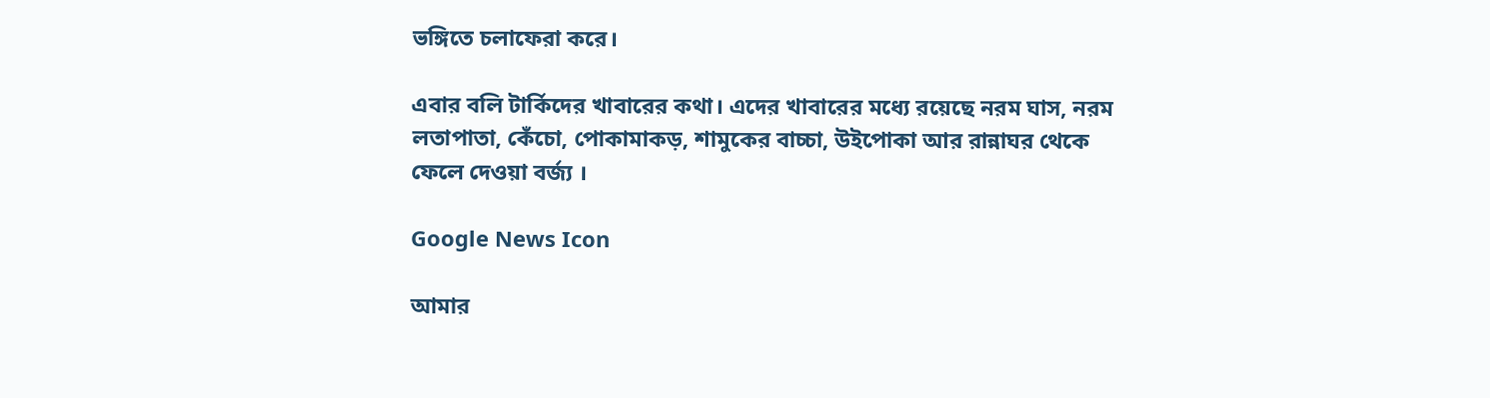ভঙ্গিতে চলাফেরা করে।

এবার বলি টার্কিদের খাবারের কথা। এদের খাবারের মধ্যে রয়েছে নরম ঘাস, নরম লতাপাতা, কেঁচো, পোকামাকড়, শামুকের বাচ্চা, উইপোকা আর রান্নাঘর থেকে ফেলে দেওয়া বর্জ্য ।

Google News Icon

আমার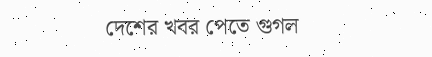দেশের খবর পেতে গুগল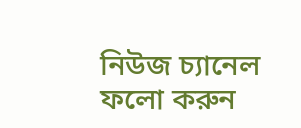নিউজ চ্যানেল ফলো করুন